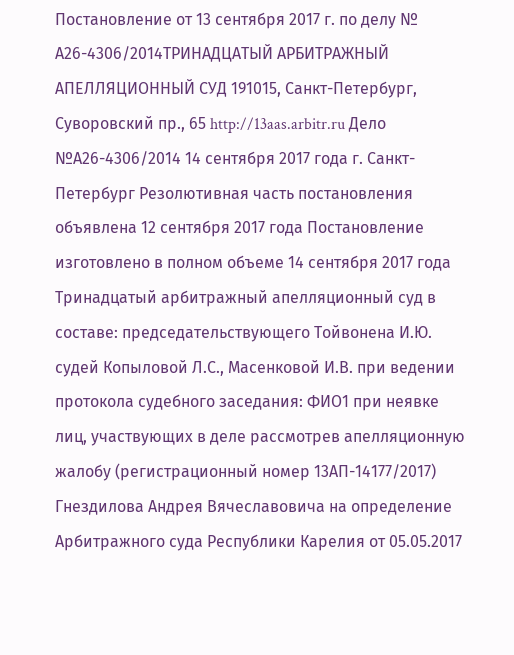Постановление от 13 сентября 2017 г. по делу № А26-4306/2014ТРИНАДЦАТЫЙ АРБИТРАЖНЫЙ АПЕЛЛЯЦИОННЫЙ СУД 191015, Санкт-Петербург, Суворовский пр., 65 http://13aas.arbitr.ru Дело №А26-4306/2014 14 сентября 2017 года г. Санкт-Петербург Резолютивная часть постановления объявлена 12 сентября 2017 года Постановление изготовлено в полном объеме 14 сентября 2017 года Тринадцатый арбитражный апелляционный суд в составе: председательствующего Тойвонена И.Ю. судей Копыловой Л.С., Масенковой И.В. при ведении протокола судебного заседания: ФИО1 при неявке лиц, участвующих в деле рассмотрев апелляционную жалобу (регистрационный номер 13АП-14177/2017) Гнездилова Андрея Вячеславовича на определение Арбитражного суда Республики Карелия от 05.05.2017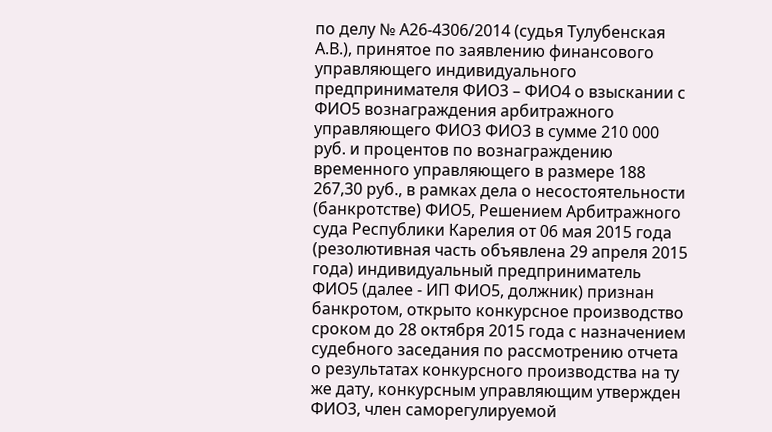по делу № А26-4306/2014 (судья Тулубенская А.В.), принятое по заявлению финансового управляющего индивидуального предпринимателя ФИО3 – ФИО4 о взыскании с ФИО5 вознаграждения арбитражного управляющего ФИО3 ФИО3 в сумме 210 000 руб. и процентов по вознаграждению временного управляющего в размере 188 267,30 руб., в рамках дела о несостоятельности (банкротстве) ФИО5, Решением Арбитражного суда Республики Карелия от 06 мая 2015 года (резолютивная часть объявлена 29 апреля 2015 года) индивидуальный предприниматель ФИО5 (далее - ИП ФИО5, должник) признан банкротом, открыто конкурсное производство сроком до 28 октября 2015 года с назначением судебного заседания по рассмотрению отчета о результатах конкурсного производства на ту же дату, конкурсным управляющим утвержден ФИО3, член саморегулируемой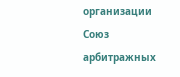организации Союз арбитражных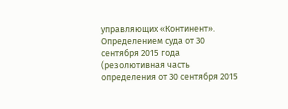управляющих «Континент». Определением суда от 30 сентября 2015 года (резолютивная часть определения от 30 сентября 2015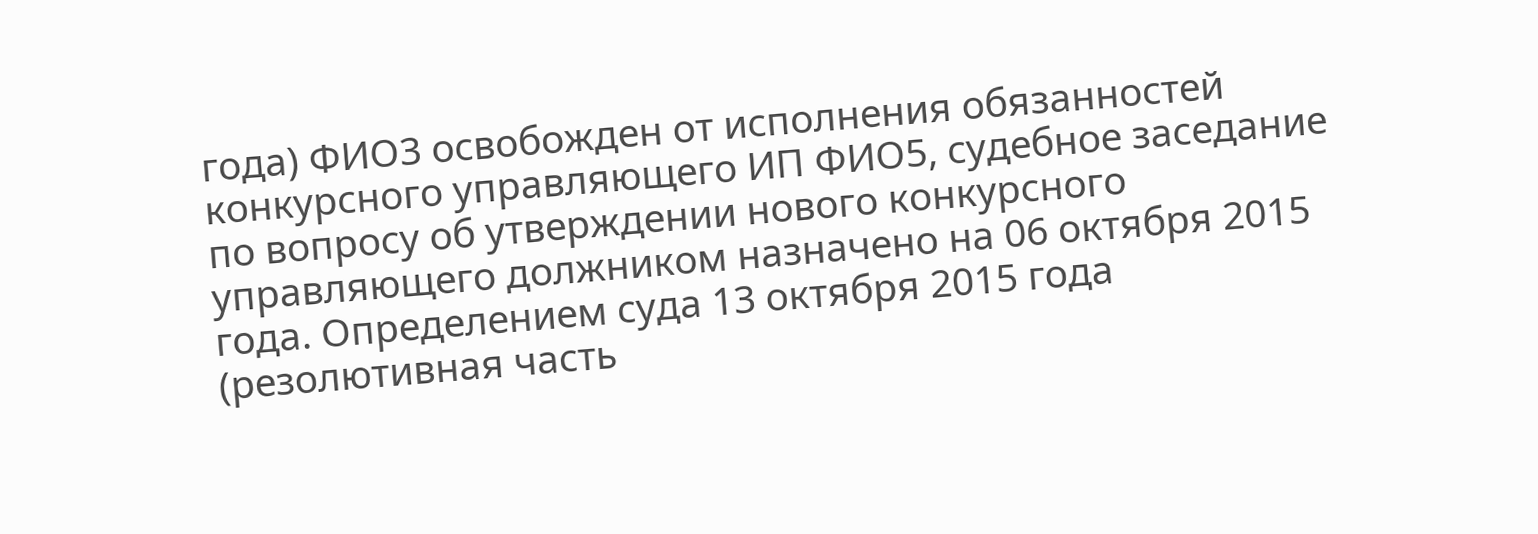года) ФИО3 освобожден от исполнения обязанностей конкурсного управляющего ИП ФИО5, судебное заседание по вопросу об утверждении нового конкурсного управляющего должником назначено на 06 октября 2015 года. Определением суда 13 октября 2015 года (резолютивная часть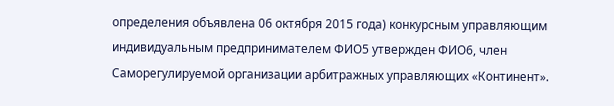определения объявлена 06 октября 2015 года) конкурсным управляющим индивидуальным предпринимателем ФИО5 утвержден ФИО6, член Саморегулируемой организации арбитражных управляющих «Континент».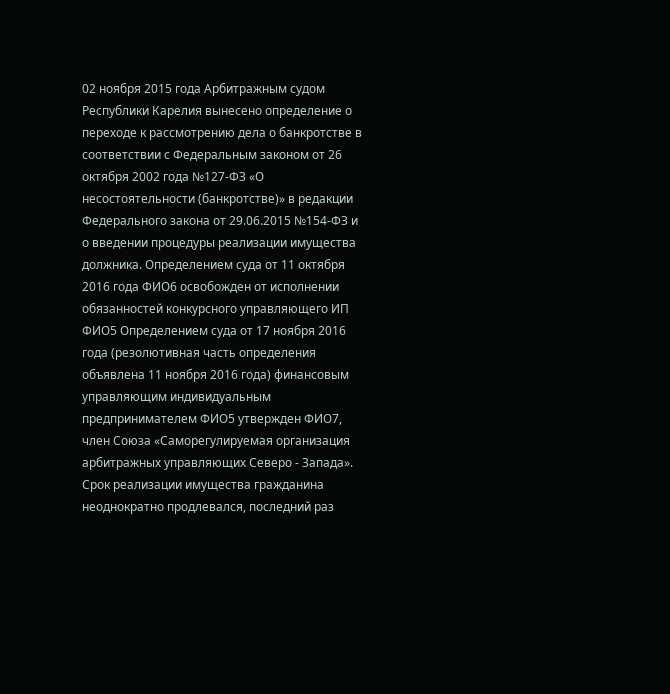02 ноября 2015 года Арбитражным судом Республики Карелия вынесено определение о переходе к рассмотрению дела о банкротстве в соответствии с Федеральным законом от 26 октября 2002 года №127-ФЗ «О несостоятельности (банкротстве)» в редакции Федерального закона от 29.06.2015 №154-ФЗ и о введении процедуры реализации имущества должника. Определением суда от 11 октября 2016 года ФИО6 освобожден от исполнении обязанностей конкурсного управляющего ИП ФИО5 Определением суда от 17 ноября 2016 года (резолютивная часть определения объявлена 11 ноября 2016 года) финансовым управляющим индивидуальным предпринимателем ФИО5 утвержден ФИО7, член Союза «Саморегулируемая организация арбитражных управляющих Северо - Запада». Срок реализации имущества гражданина неоднократно продлевался, последний раз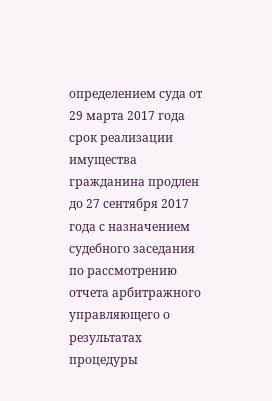определением суда от 29 марта 2017 года срок реализации имущества гражданина продлен до 27 сентября 2017 года с назначением судебного заседания по рассмотрению отчета арбитражного управляющего о результатах процедуры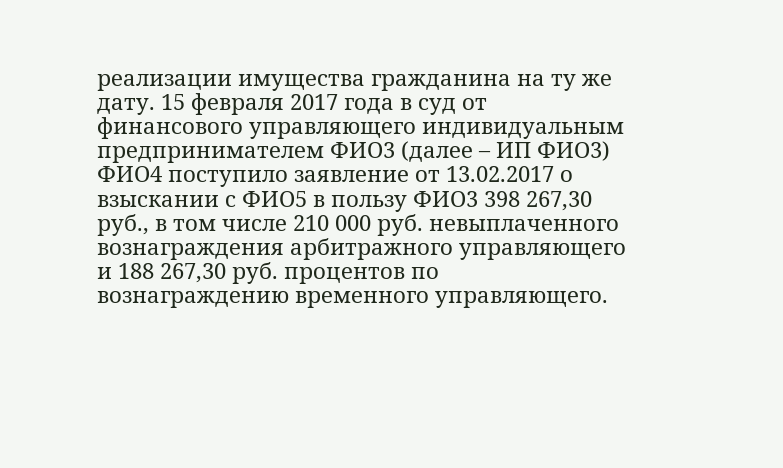реализации имущества гражданина на ту же дату. 15 февраля 2017 года в суд от финансового управляющего индивидуальным предпринимателем ФИО3 (далее – ИП ФИО3) ФИО4 поступило заявление от 13.02.2017 о взыскании с ФИО5 в пользу ФИО3 398 267,30 руб., в том числе 210 000 руб. невыплаченного вознаграждения арбитражного управляющего и 188 267,30 руб. процентов по вознаграждению временного управляющего.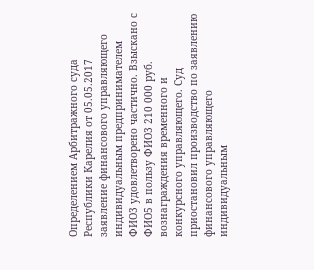Определением Арбитражного суда Республики Карелия от 05.05.2017 заявление финансового управляющего индивидуальным предпринимателем ФИО3 удовлетворено частично. Взыскано с ФИО5 в пользу ФИО3 210 000 руб. вознаграждения временного и конкурсного управляющего. Суд приостановил производство по заявлению финансового управляющего индивидуальным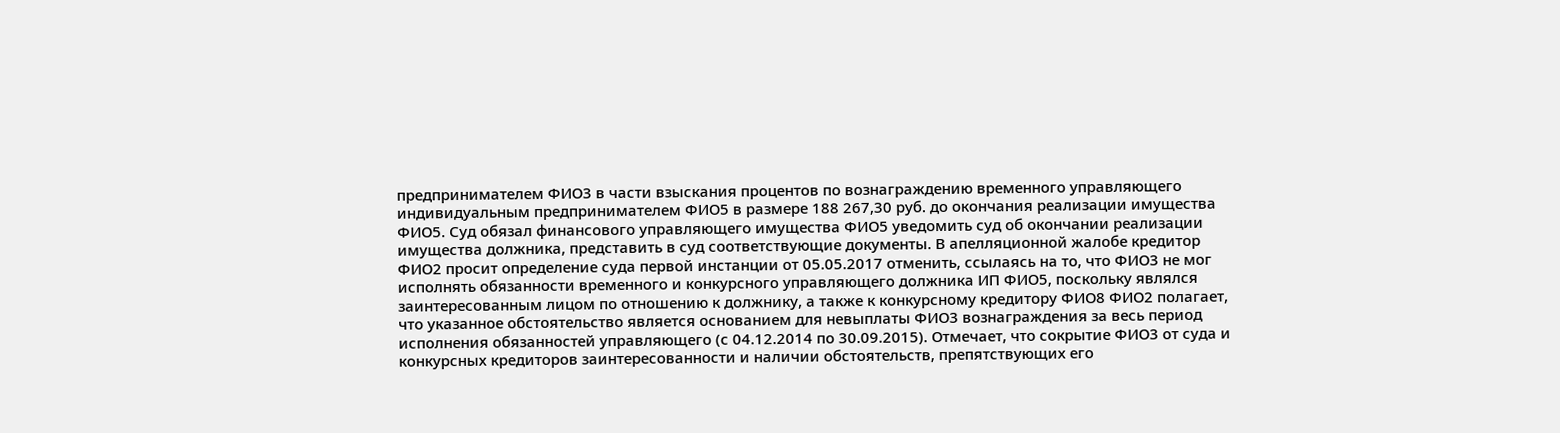предпринимателем ФИО3 в части взыскания процентов по вознаграждению временного управляющего индивидуальным предпринимателем ФИО5 в размере 188 267,30 руб. до окончания реализации имущества ФИО5. Суд обязал финансового управляющего имущества ФИО5 уведомить суд об окончании реализации имущества должника, представить в суд соответствующие документы. В апелляционной жалобе кредитор ФИО2 просит определение суда первой инстанции от 05.05.2017 отменить, ссылаясь на то, что ФИО3 не мог исполнять обязанности временного и конкурсного управляющего должника ИП ФИО5, поскольку являлся заинтересованным лицом по отношению к должнику, а также к конкурсному кредитору ФИО8 ФИО2 полагает, что указанное обстоятельство является основанием для невыплаты ФИО3 вознаграждения за весь период исполнения обязанностей управляющего (с 04.12.2014 по 30.09.2015). Отмечает, что сокрытие ФИО3 от суда и конкурсных кредиторов заинтересованности и наличии обстоятельств, препятствующих его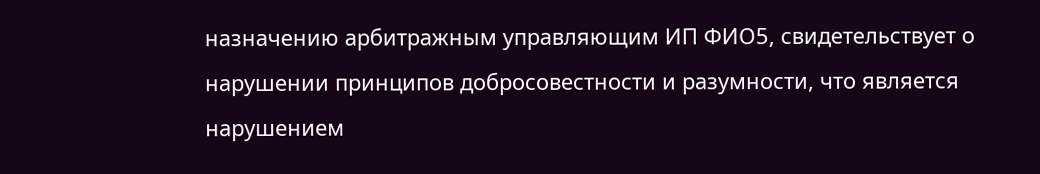назначению арбитражным управляющим ИП ФИО5, свидетельствует о нарушении принципов добросовестности и разумности, что является нарушением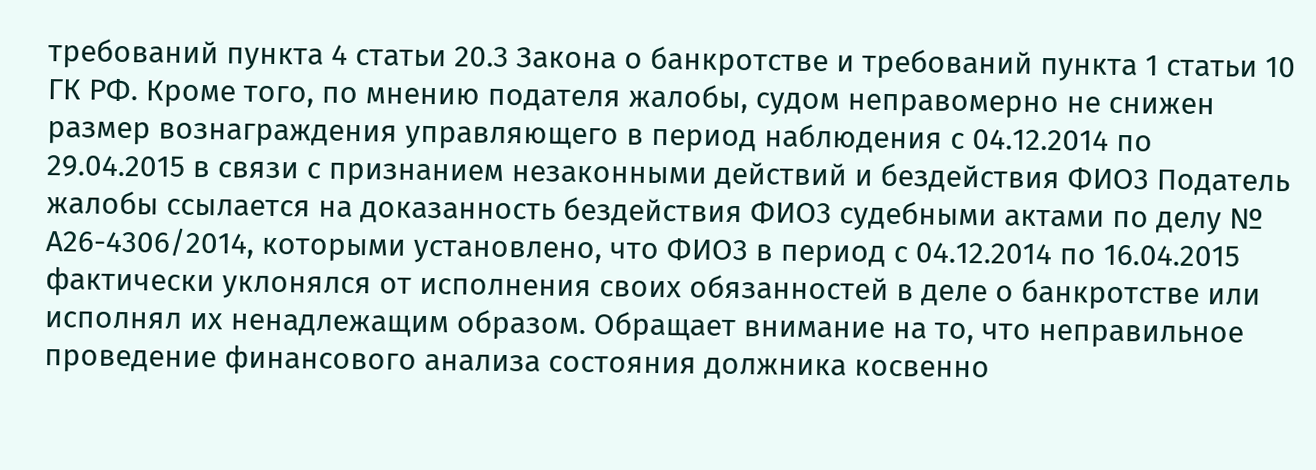требований пункта 4 статьи 20.3 Закона о банкротстве и требований пункта 1 статьи 10 ГК РФ. Кроме того, по мнению подателя жалобы, судом неправомерно не снижен размер вознаграждения управляющего в период наблюдения с 04.12.2014 по 29.04.2015 в связи с признанием незаконными действий и бездействия ФИО3 Податель жалобы ссылается на доказанность бездействия ФИО3 судебными актами по делу № А26-4306/2014, которыми установлено, что ФИО3 в период с 04.12.2014 по 16.04.2015 фактически уклонялся от исполнения своих обязанностей в деле о банкротстве или исполнял их ненадлежащим образом. Обращает внимание на то, что неправильное проведение финансового анализа состояния должника косвенно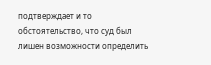подтверждает и то обстоятельство, что суд был лишен возможности определить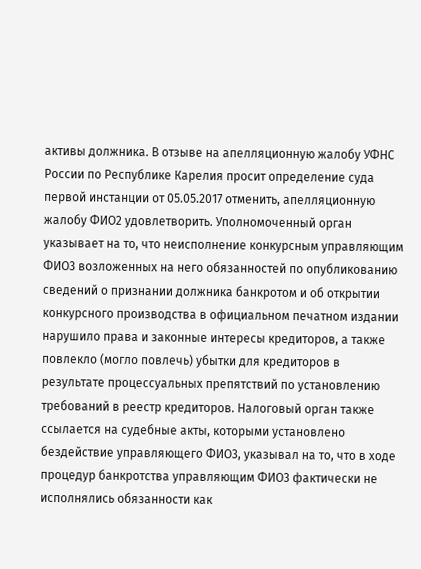активы должника. В отзыве на апелляционную жалобу УФНС России по Республике Карелия просит определение суда первой инстанции от 05.05.2017 отменить, апелляционную жалобу ФИО2 удовлетворить. Уполномоченный орган указывает на то, что неисполнение конкурсным управляющим ФИО3 возложенных на него обязанностей по опубликованию сведений о признании должника банкротом и об открытии конкурсного производства в официальном печатном издании нарушило права и законные интересы кредиторов, а также повлекло (могло повлечь) убытки для кредиторов в результате процессуальных препятствий по установлению требований в реестр кредиторов. Налоговый орган также ссылается на судебные акты, которыми установлено бездействие управляющего ФИО3, указывал на то, что в ходе процедур банкротства управляющим ФИО3 фактически не исполнялись обязанности как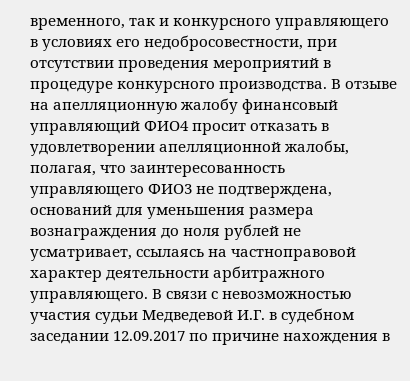временного, так и конкурсного управляющего в условиях его недобросовестности, при отсутствии проведения мероприятий в процедуре конкурсного производства. В отзыве на апелляционную жалобу финансовый управляющий ФИО4 просит отказать в удовлетворении апелляционной жалобы, полагая, что заинтересованность управляющего ФИО3 не подтверждена, оснований для уменьшения размера вознаграждения до ноля рублей не усматривает, ссылаясь на частноправовой характер деятельности арбитражного управляющего. В связи с невозможностью участия судьи Медведевой И.Г. в судебном заседании 12.09.2017 по причине нахождения в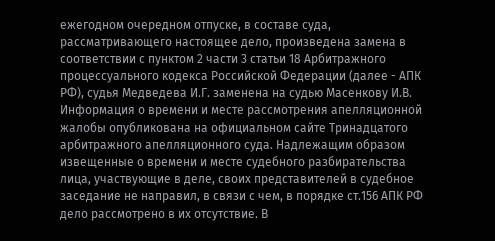ежегодном очередном отпуске, в составе суда, рассматривающего настоящее дело, произведена замена в соответствии с пунктом 2 части 3 статьи 18 Арбитражного процессуального кодекса Российской Федерации (далее - АПК РФ), судья Медведева И.Г. заменена на судью Масенкову И.В. Информация о времени и месте рассмотрения апелляционной жалобы опубликована на официальном сайте Тринадцатого арбитражного апелляционного суда. Надлежащим образом извещенные о времени и месте судебного разбирательства лица, участвующие в деле, своих представителей в судебное заседание не направил, в связи с чем, в порядке ст.156 АПК РФ дело рассмотрено в их отсутствие. В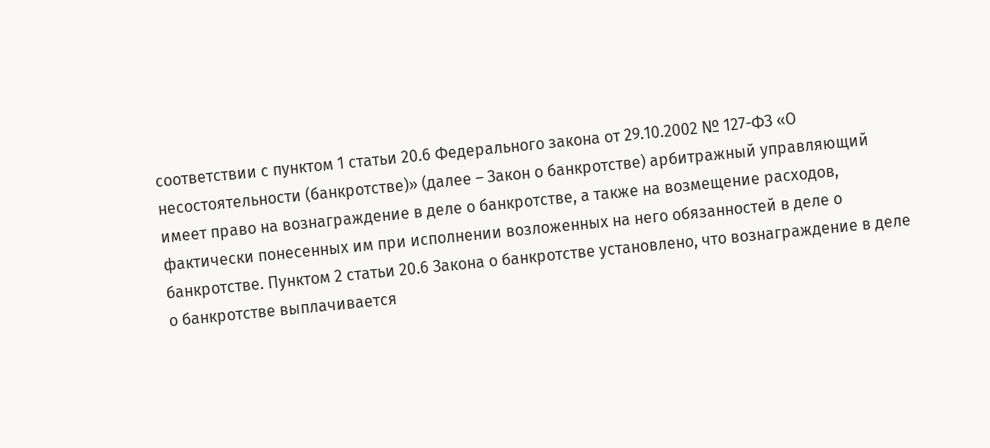соответствии с пунктом 1 статьи 20.6 Федерального закона от 29.10.2002 № 127-ФЗ «О несостоятельности (банкротстве)» (далее – Закон о банкротстве) арбитражный управляющий имеет право на вознаграждение в деле о банкротстве, а также на возмещение расходов, фактически понесенных им при исполнении возложенных на него обязанностей в деле о банкротстве. Пунктом 2 статьи 20.6 Закона о банкротстве установлено, что вознаграждение в деле о банкротстве выплачивается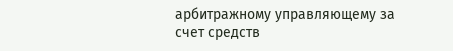арбитражному управляющему за счет средств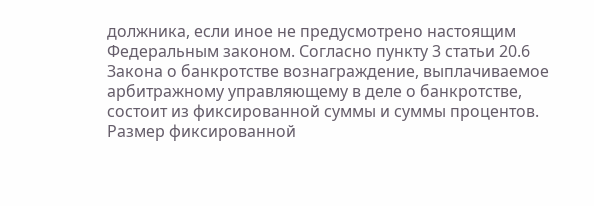должника, если иное не предусмотрено настоящим Федеральным законом. Согласно пункту 3 статьи 20.6 Закона о банкротстве вознаграждение, выплачиваемое арбитражному управляющему в деле о банкротстве, состоит из фиксированной суммы и суммы процентов. Размер фиксированной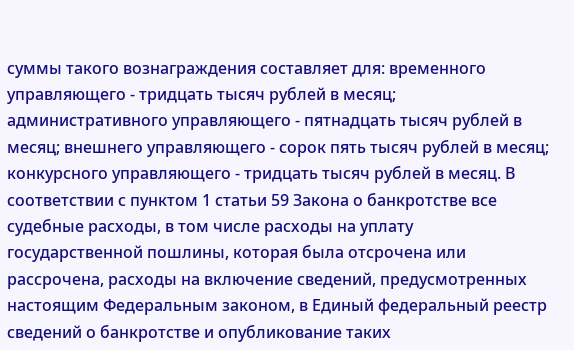суммы такого вознаграждения составляет для: временного управляющего - тридцать тысяч рублей в месяц; административного управляющего - пятнадцать тысяч рублей в месяц; внешнего управляющего - сорок пять тысяч рублей в месяц; конкурсного управляющего - тридцать тысяч рублей в месяц. В соответствии с пунктом 1 статьи 59 Закона о банкротстве все судебные расходы, в том числе расходы на уплату государственной пошлины, которая была отсрочена или рассрочена, расходы на включение сведений, предусмотренных настоящим Федеральным законом, в Единый федеральный реестр сведений о банкротстве и опубликование таких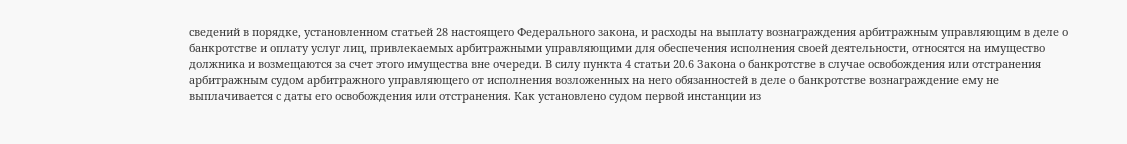сведений в порядке, установленном статьей 28 настоящего Федерального закона, и расходы на выплату вознаграждения арбитражным управляющим в деле о банкротстве и оплату услуг лиц, привлекаемых арбитражными управляющими для обеспечения исполнения своей деятельности, относятся на имущество должника и возмещаются за счет этого имущества вне очереди. В силу пункта 4 статьи 20.6 Закона о банкротстве в случае освобождения или отстранения арбитражным судом арбитражного управляющего от исполнения возложенных на него обязанностей в деле о банкротстве вознаграждение ему не выплачивается с даты его освобождения или отстранения. Как установлено судом первой инстанции из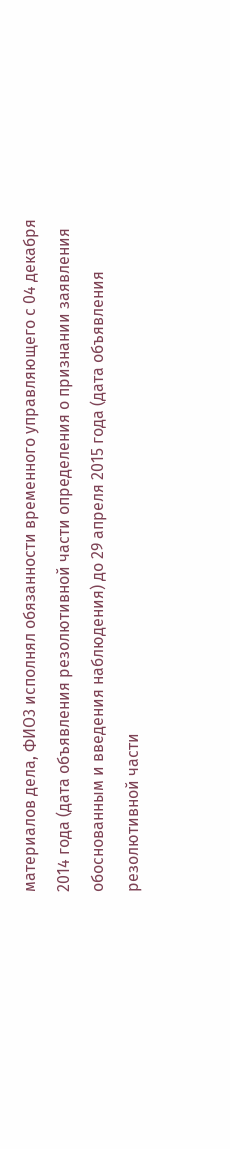материалов дела, ФИО3 исполнял обязанности временного управляющего с 04 декабря 2014 года (дата объявления резолютивной части определения о признании заявления обоснованным и введения наблюдения) до 29 апреля 2015 года (дата объявления резолютивной части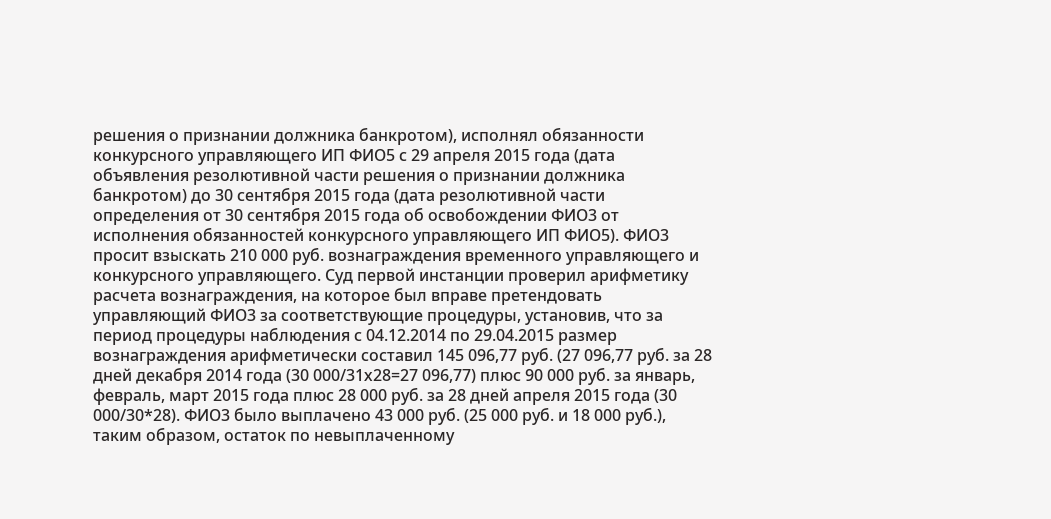решения о признании должника банкротом), исполнял обязанности конкурсного управляющего ИП ФИО5 с 29 апреля 2015 года (дата объявления резолютивной части решения о признании должника банкротом) до 30 сентября 2015 года (дата резолютивной части определения от 30 сентября 2015 года об освобождении ФИО3 от исполнения обязанностей конкурсного управляющего ИП ФИО5). ФИО3 просит взыскать 210 000 руб. вознаграждения временного управляющего и конкурсного управляющего. Суд первой инстанции проверил арифметику расчета вознаграждения, на которое был вправе претендовать управляющий ФИО3 за соответствующие процедуры, установив, что за период процедуры наблюдения с 04.12.2014 по 29.04.2015 размер вознаграждения арифметически составил 145 096,77 руб. (27 096,77 руб. за 28 дней декабря 2014 года (30 000/31х28=27 096,77) плюс 90 000 руб. за январь, февраль, март 2015 года плюс 28 000 руб. за 28 дней апреля 2015 года (30 000/30*28). ФИО3 было выплачено 43 000 руб. (25 000 руб. и 18 000 руб.), таким образом, остаток по невыплаченному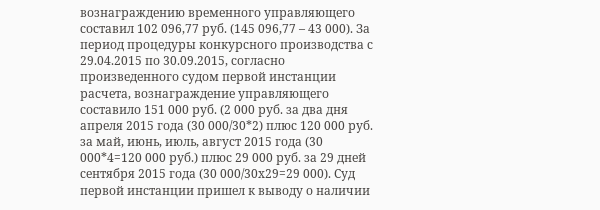вознаграждению временного управляющего составил 102 096,77 руб. (145 096,77 – 43 000). За период процедуры конкурсного производства с 29.04.2015 по 30.09.2015, согласно произведенного судом первой инстанции расчета, вознаграждение управляющего составило 151 000 руб. (2 000 руб. за два дня апреля 2015 года (30 000/30*2) плюс 120 000 руб. за май, июнь, июль, август 2015 года (30 000*4=120 000 руб.) плюс 29 000 руб. за 29 дней сентября 2015 года (30 000/30х29=29 000). Суд первой инстанции пришел к выводу о наличии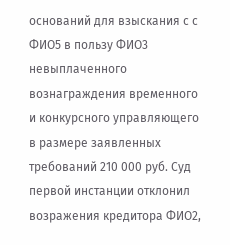оснований для взыскания с с ФИО5 в пользу ФИО3 невыплаченного вознаграждения временного и конкурсного управляющего в размере заявленных требований 210 000 руб. Суд первой инстанции отклонил возражения кредитора ФИО2,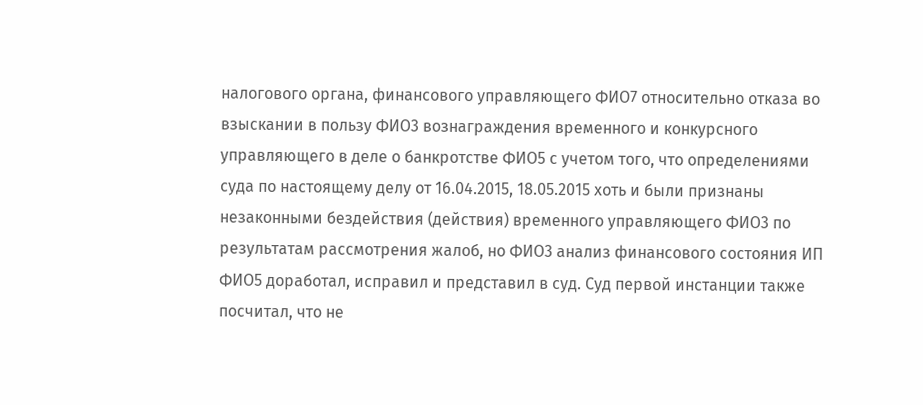налогового органа, финансового управляющего ФИО7 относительно отказа во взыскании в пользу ФИО3 вознаграждения временного и конкурсного управляющего в деле о банкротстве ФИО5 с учетом того, что определениями суда по настоящему делу от 16.04.2015, 18.05.2015 хоть и были признаны незаконными бездействия (действия) временного управляющего ФИО3 по результатам рассмотрения жалоб, но ФИО3 анализ финансового состояния ИП ФИО5 доработал, исправил и представил в суд. Суд первой инстанции также посчитал, что не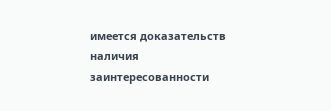имеется доказательств наличия заинтересованности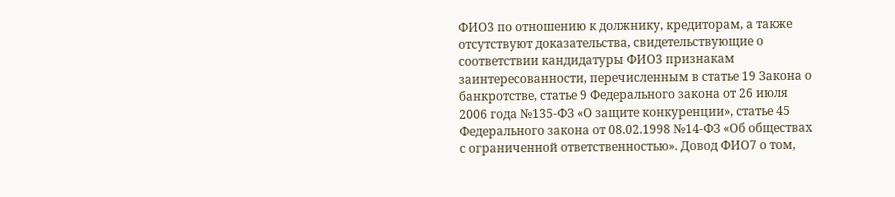ФИО3 по отношению к должнику, кредиторам, а также отсутствуют доказательства, свидетельствующие о соответствии кандидатуры ФИО3 признакам заинтересованности, перечисленным в статье 19 Закона о банкротстве, статье 9 Федерального закона от 26 июля 2006 года №135-ФЗ «О защите конкуренции», статье 45 Федерального закона от 08.02.1998 №14-ФЗ «Об обществах с ограниченной ответственностью». Довод ФИО7 о том,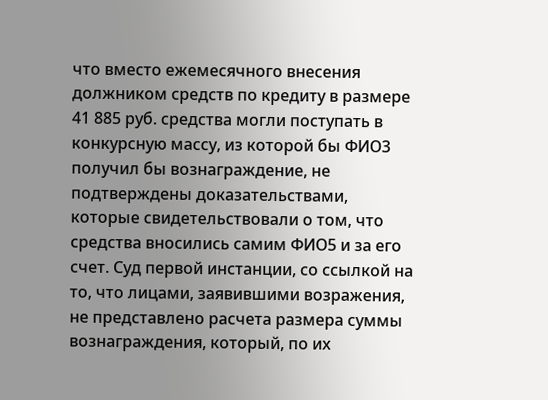что вместо ежемесячного внесения должником средств по кредиту в размере 41 885 руб. средства могли поступать в конкурсную массу, из которой бы ФИО3 получил бы вознаграждение, не подтверждены доказательствами, которые свидетельствовали о том, что средства вносились самим ФИО5 и за его счет. Суд первой инстанции, со ссылкой на то, что лицами, заявившими возражения, не представлено расчета размера суммы вознаграждения, который, по их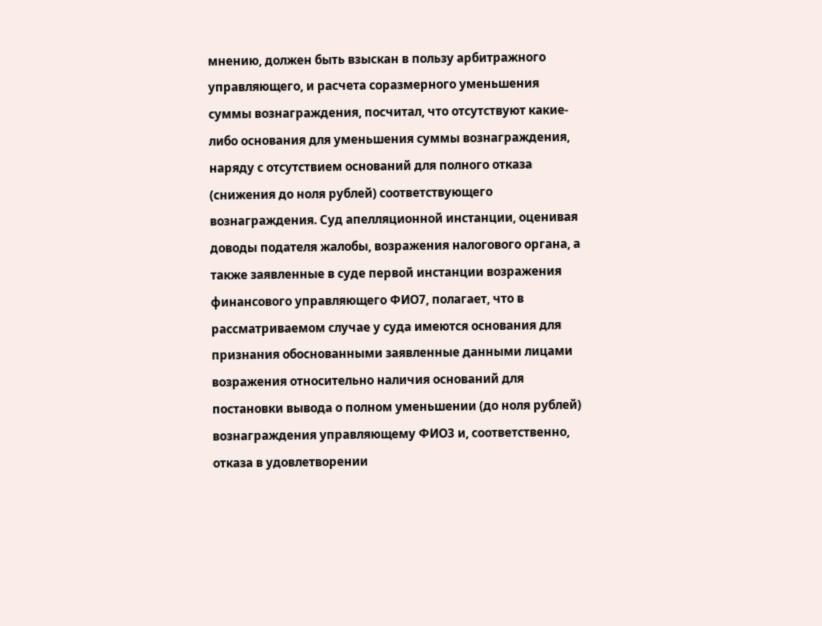мнению, должен быть взыскан в пользу арбитражного управляющего, и расчета соразмерного уменьшения суммы вознаграждения, посчитал, что отсутствуют какие-либо основания для уменьшения суммы вознаграждения, наряду с отсутствием оснований для полного отказа (снижения до ноля рублей) соответствующего вознаграждения. Суд апелляционной инстанции, оценивая доводы подателя жалобы, возражения налогового органа, а также заявленные в суде первой инстанции возражения финансового управляющего ФИО7, полагает, что в рассматриваемом случае у суда имеются основания для признания обоснованными заявленные данными лицами возражения относительно наличия оснований для постановки вывода о полном уменьшении (до ноля рублей) вознаграждения управляющему ФИО3 и, соответственно, отказа в удовлетворении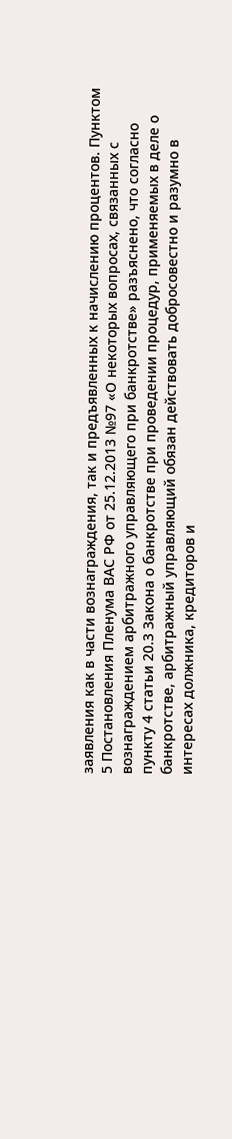заявления как в части вознаграждения, так и предъявленных к начислению процентов. Пунктом 5 Постановления Пленума ВАС РФ от 25.12.2013 №97 «О некоторых вопросах, связанных с вознаграждением арбитражного управляющего при банкротстве» разъяснено, что согласно пункту 4 статьи 20.3 Закона о банкротстве при проведении процедур, применяемых в деле о банкротстве, арбитражный управляющий обязан действовать добросовестно и разумно в интересах должника, кредиторов и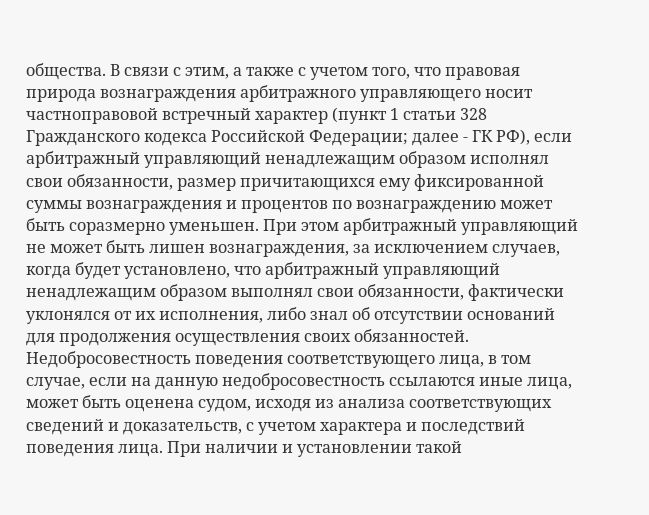общества. В связи с этим, а также с учетом того, что правовая природа вознаграждения арбитражного управляющего носит частноправовой встречный характер (пункт 1 статьи 328 Гражданского кодекса Российской Федерации; далее - ГК РФ), если арбитражный управляющий ненадлежащим образом исполнял свои обязанности, размер причитающихся ему фиксированной суммы вознаграждения и процентов по вознаграждению может быть соразмерно уменьшен. При этом арбитражный управляющий не может быть лишен вознаграждения, за исключением случаев, когда будет установлено, что арбитражный управляющий ненадлежащим образом выполнял свои обязанности, фактически уклонялся от их исполнения, либо знал об отсутствии оснований для продолжения осуществления своих обязанностей. Недобросовестность поведения соответствующего лица, в том случае, если на данную недобросовестность ссылаются иные лица, может быть оценена судом, исходя из анализа соответствующих сведений и доказательств, с учетом характера и последствий поведения лица. При наличии и установлении такой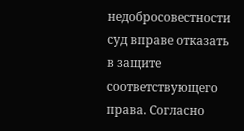недобросовестности суд вправе отказать в защите соответствующего права. Согласно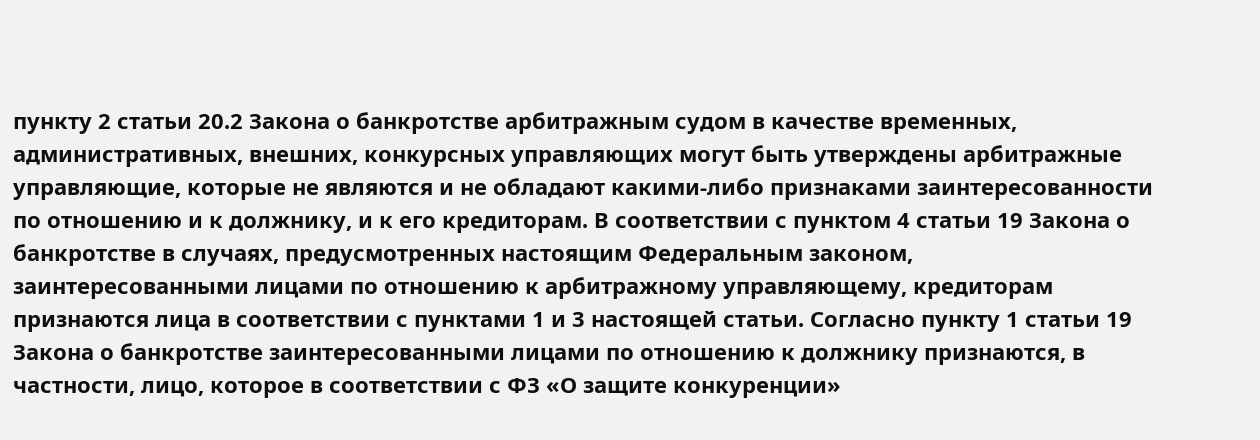пункту 2 статьи 20.2 Закона о банкротстве арбитражным судом в качестве временных, административных, внешних, конкурсных управляющих могут быть утверждены арбитражные управляющие, которые не являются и не обладают какими-либо признаками заинтересованности по отношению и к должнику, и к его кредиторам. В соответствии с пунктом 4 статьи 19 Закона о банкротстве в случаях, предусмотренных настоящим Федеральным законом, заинтересованными лицами по отношению к арбитражному управляющему, кредиторам признаются лица в соответствии с пунктами 1 и 3 настоящей статьи. Согласно пункту 1 статьи 19 Закона о банкротстве заинтересованными лицами по отношению к должнику признаются, в частности, лицо, которое в соответствии с ФЗ «О защите конкуренции»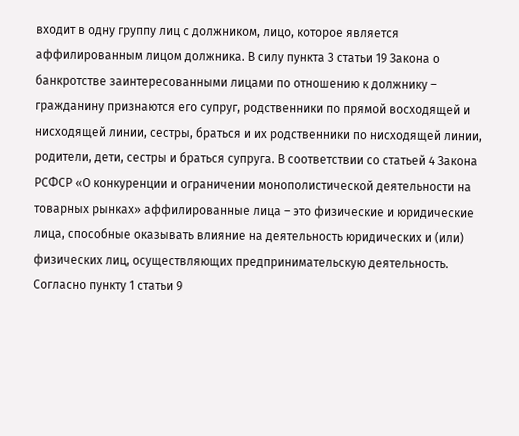входит в одну группу лиц с должником, лицо, которое является аффилированным лицом должника. В силу пункта 3 статьи 19 Закона о банкротстве заинтересованными лицами по отношению к должнику – гражданину признаются его супруг, родственники по прямой восходящей и нисходящей линии, сестры, браться и их родственники по нисходящей линии, родители, дети, сестры и браться супруга. В соответствии со статьей 4 Закона РСФСР «О конкуренции и ограничении монополистической деятельности на товарных рынках» аффилированные лица – это физические и юридические лица, способные оказывать влияние на деятельность юридических и (или) физических лиц, осуществляющих предпринимательскую деятельность. Согласно пункту 1 статьи 9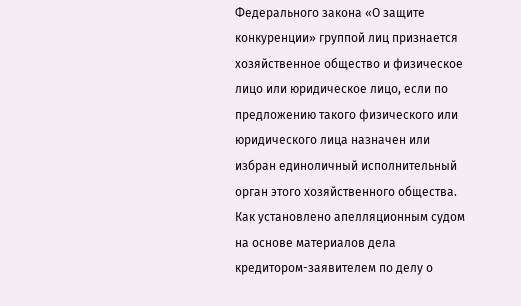Федерального закона «О защите конкуренции» группой лиц признается хозяйственное общество и физическое лицо или юридическое лицо, если по предложению такого физического или юридического лица назначен или избран единоличный исполнительный орган этого хозяйственного общества. Как установлено апелляционным судом на основе материалов дела кредитором-заявителем по делу о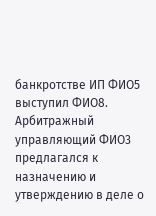банкротстве ИП ФИО5 выступил ФИО8. Арбитражный управляющий ФИО3 предлагался к назначению и утверждению в деле о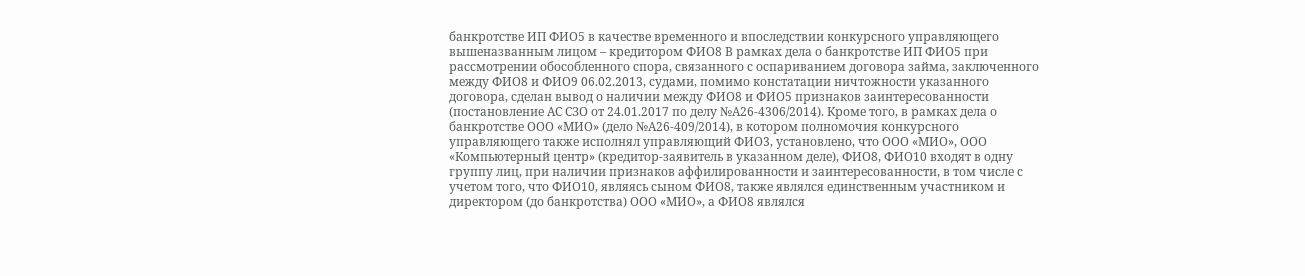банкротстве ИП ФИО5 в качестве временного и впоследствии конкурсного управляющего вышеназванным лицом – кредитором ФИО8 В рамках дела о банкротстве ИП ФИО5 при рассмотрении обособленного спора, связанного с оспариванием договора займа, заключенного между ФИО8 и ФИО9 06.02.2013, судами, помимо констатации ничтожности указанного договора, сделан вывод о наличии между ФИО8 и ФИО5 признаков заинтересованности (постановление АС СЗО от 24.01.2017 по делу №А26-4306/2014). Кроме того, в рамках дела о банкротстве ООО «МИО» (дело №А26-409/2014), в котором полномочия конкурсного управляющего также исполнял управляющий ФИО3, установлено, что ООО «МИО», ООО «Компьютерный центр» (кредитор-заявитель в указанном деле), ФИО8, ФИО10 входят в одну группу лиц, при наличии признаков аффилированности и заинтересованности, в том числе с учетом того, что ФИО10, являясь сыном ФИО8, также являлся единственным участником и директором (до банкротства) ООО «МИО», а ФИО8 являлся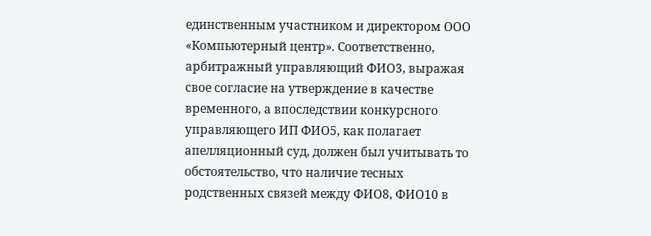единственным участником и директором ООО «Компьютерный центр». Соответственно, арбитражный управляющий ФИО3, выражая свое согласие на утверждение в качестве временного, а впоследствии конкурсного управляющего ИП ФИО5, как полагает апелляционный суд, должен был учитывать то обстоятельство, что наличие тесных родственных связей между ФИО8, ФИО10 в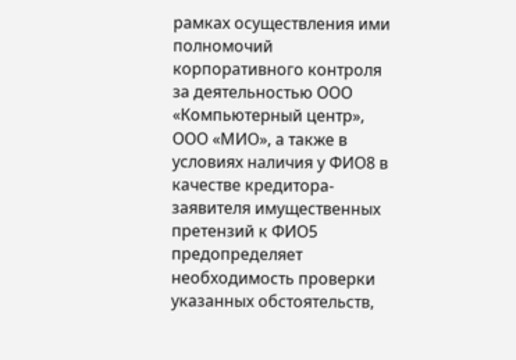рамках осуществления ими полномочий корпоративного контроля за деятельностью ООО «Компьютерный центр», ООО «МИО», а также в условиях наличия у ФИО8 в качестве кредитора-заявителя имущественных претензий к ФИО5 предопределяет необходимость проверки указанных обстоятельств,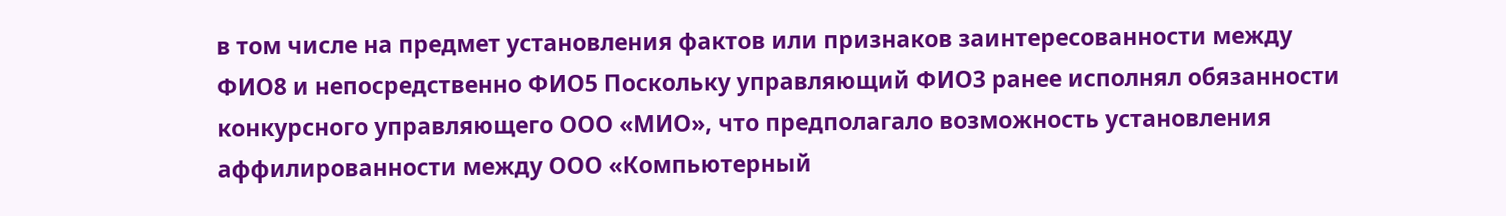в том числе на предмет установления фактов или признаков заинтересованности между ФИО8 и непосредственно ФИО5 Поскольку управляющий ФИО3 ранее исполнял обязанности конкурсного управляющего ООО «МИО», что предполагало возможность установления аффилированности между ООО «Компьютерный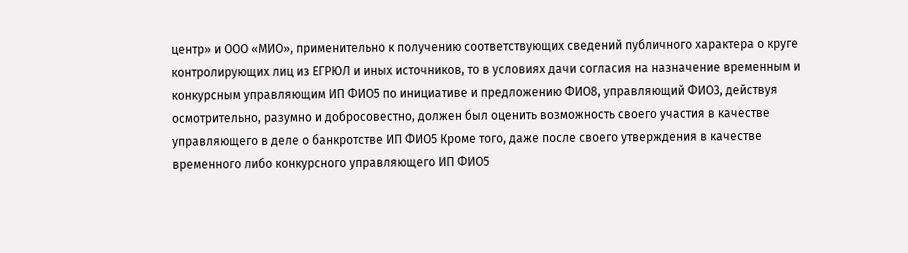центр» и ООО «МИО», применительно к получению соответствующих сведений публичного характера о круге контролирующих лиц из ЕГРЮЛ и иных источников, то в условиях дачи согласия на назначение временным и конкурсным управляющим ИП ФИО5 по инициативе и предложению ФИО8, управляющий ФИО3, действуя осмотрительно, разумно и добросовестно, должен был оценить возможность своего участия в качестве управляющего в деле о банкротстве ИП ФИО5 Кроме того, даже после своего утверждения в качестве временного либо конкурсного управляющего ИП ФИО5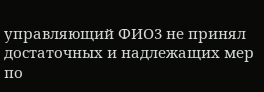управляющий ФИО3 не принял достаточных и надлежащих мер по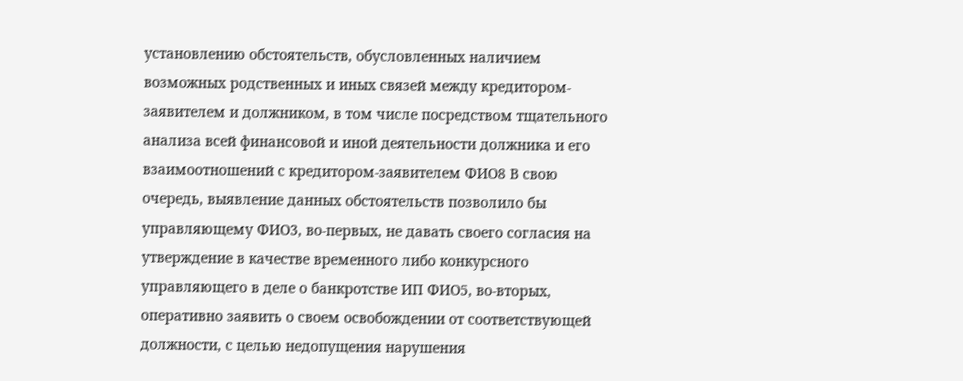установлению обстоятельств, обусловленных наличием возможных родственных и иных связей между кредитором-заявителем и должником, в том числе посредством тщательного анализа всей финансовой и иной деятельности должника и его взаимоотношений с кредитором-заявителем ФИО8 В свою очередь, выявление данных обстоятельств позволило бы управляющему ФИО3, во-первых, не давать своего согласия на утверждение в качестве временного либо конкурсного управляющего в деле о банкротстве ИП ФИО5, во-вторых, оперативно заявить о своем освобождении от соответствующей должности, с целью недопущения нарушения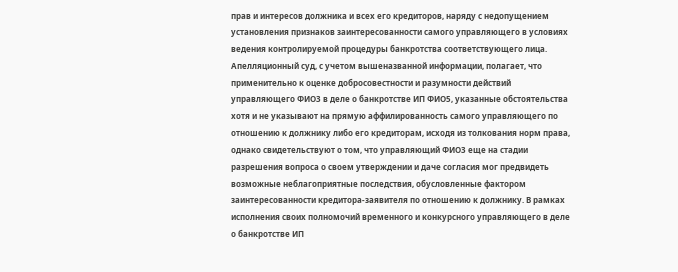прав и интересов должника и всех его кредиторов, наряду с недопущением установления признаков заинтересованности самого управляющего в условиях ведения контролируемой процедуры банкротства соответствующего лица. Апелляционный суд, с учетом вышеназванной информации, полагает, что применительно к оценке добросовестности и разумности действий управляющего ФИО3 в деле о банкротстве ИП ФИО5, указанные обстоятельства хотя и не указывают на прямую аффилированность самого управляющего по отношению к должнику либо его кредиторам, исходя из толкования норм права, однако свидетельствуют о том, что управляющий ФИО3 еще на стадии разрешения вопроса о своем утверждении и даче согласия мог предвидеть возможные неблагоприятные последствия, обусловленные фактором заинтересованности кредитора-заявителя по отношению к должнику. В рамках исполнения своих полномочий временного и конкурсного управляющего в деле о банкротстве ИП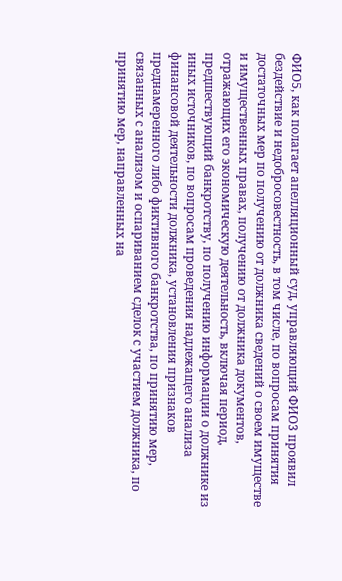ФИО5, как полагает апелляционный суд, управляющий ФИО3 проявил бездействие и недобросовестность, в том числе, по вопросам принятия достаточных мер по получению от должника сведений о своем имуществе и имущественных правах, получению от должника документов, отражающих его экономическую деятельность, включая период, предшествующий банкротству, по получению информации о должнике из иных источников, по вопросам проведения надлежащего анализа финансовой деятельности должника, установления признаков преднамеренного либо фиктивного банкротства, по принятию мер, связанных с анализом и оспариванием сделок с участием должника, по принятию мер, направленных на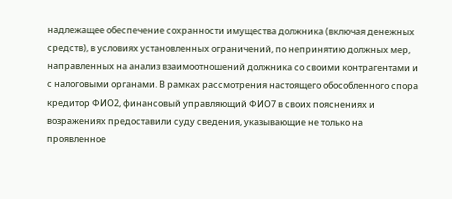надлежащее обеспечение сохранности имущества должника (включая денежных средств), в условиях установленных ограничений, по непринятию должных мер, направленных на анализ взаимоотношений должника со своими контрагентами и с налоговыми органами. В рамках рассмотрения настоящего обособленного спора кредитор ФИО2, финансовый управляющий ФИО7 в своих пояснениях и возражениях предоставили суду сведения, указывающие не только на проявленное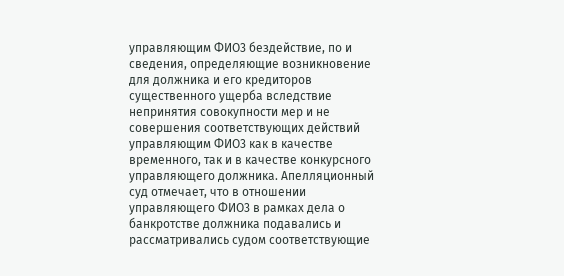управляющим ФИО3 бездействие, по и сведения, определяющие возникновение для должника и его кредиторов существенного ущерба вследствие непринятия совокупности мер и не совершения соответствующих действий управляющим ФИО3 как в качестве временного, так и в качестве конкурсного управляющего должника. Апелляционный суд отмечает, что в отношении управляющего ФИО3 в рамках дела о банкротстве должника подавались и рассматривались судом соответствующие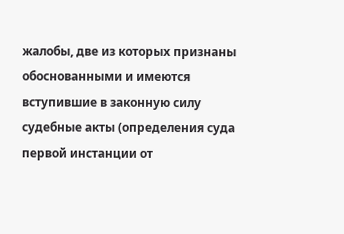жалобы, две из которых признаны обоснованными и имеются вступившие в законную силу судебные акты (определения суда первой инстанции от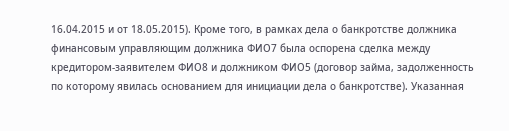16.04.2015 и от 18.05.2015). Кроме того, в рамках дела о банкротстве должника финансовым управляющим должника ФИО7 была оспорена сделка между кредитором-заявителем ФИО8 и должником ФИО5 (договор займа, задолженность по которому явилась основанием для инициации дела о банкротстве). Указанная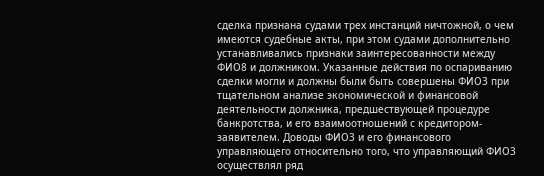сделка признана судами трех инстанций ничтожной, о чем имеются судебные акты, при этом судами дополнительно устанавливались признаки заинтересованности между ФИО8 и должником. Указанные действия по оспариванию сделки могли и должны были быть совершены ФИО3 при тщательном анализе экономической и финансовой деятельности должника, предшествующей процедуре банкротства, и его взаимоотношений с кредитором-заявителем. Доводы ФИО3 и его финансового управляющего относительно того, что управляющий ФИО3 осуществлял ряд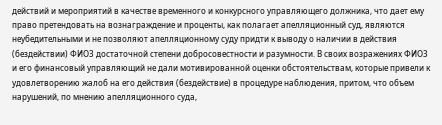действий и мероприятий в качестве временного и конкурсного управляющего должника, что дает ему право претендовать на вознаграждение и проценты, как полагает апелляционный суд, являются неубедительными и не позволяют апелляционному суду придти к выводу о наличии в действия (бездействии) ФИО3 достаточной степени добросовестности и разумности. В своих возражениях ФИО3 и его финансовый управляющий не дали мотивированной оценки обстоятельствам, которые привели к удовлетворению жалоб на его действия (бездействие) в процедуре наблюдения, притом, что объем нарушений, по мнению апелляционного суда,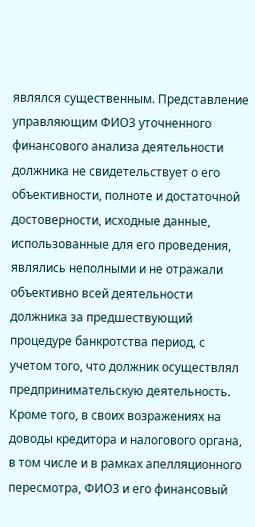являлся существенным. Представление управляющим ФИО3 уточненного финансового анализа деятельности должника не свидетельствует о его объективности, полноте и достаточной достоверности, исходные данные, использованные для его проведения, являлись неполными и не отражали объективно всей деятельности должника за предшествующий процедуре банкротства период, с учетом того, что должник осуществлял предпринимательскую деятельность. Кроме того, в своих возражениях на доводы кредитора и налогового органа, в том числе и в рамках апелляционного пересмотра, ФИО3 и его финансовый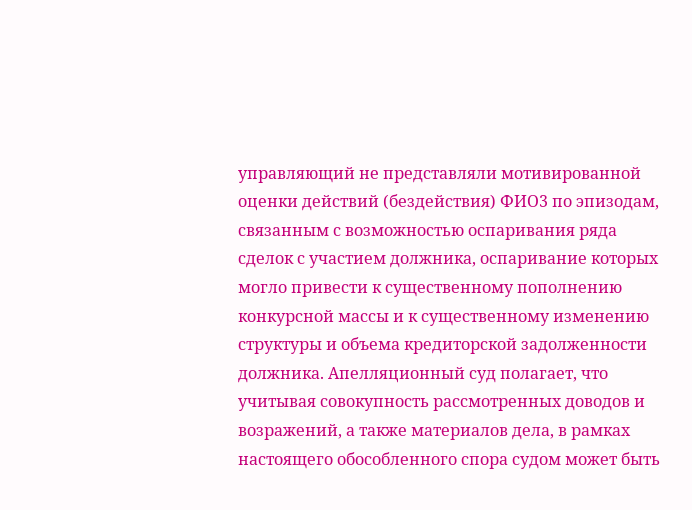управляющий не представляли мотивированной оценки действий (бездействия) ФИО3 по эпизодам, связанным с возможностью оспаривания ряда сделок с участием должника, оспаривание которых могло привести к существенному пополнению конкурсной массы и к существенному изменению структуры и объема кредиторской задолженности должника. Апелляционный суд полагает, что учитывая совокупность рассмотренных доводов и возражений, а также материалов дела, в рамках настоящего обособленного спора судом может быть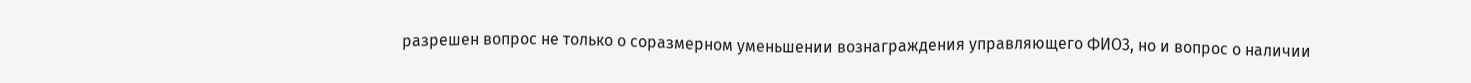разрешен вопрос не только о соразмерном уменьшении вознаграждения управляющего ФИО3, но и вопрос о наличии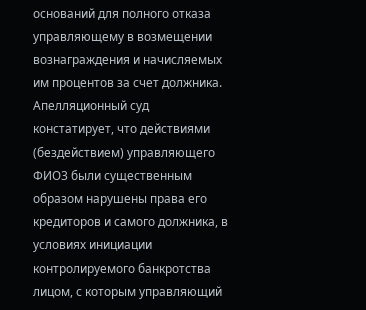оснований для полного отказа управляющему в возмещении вознаграждения и начисляемых им процентов за счет должника. Апелляционный суд констатирует, что действиями (бездействием) управляющего ФИО3 были существенным образом нарушены права его кредиторов и самого должника, в условиях инициации контролируемого банкротства лицом, с которым управляющий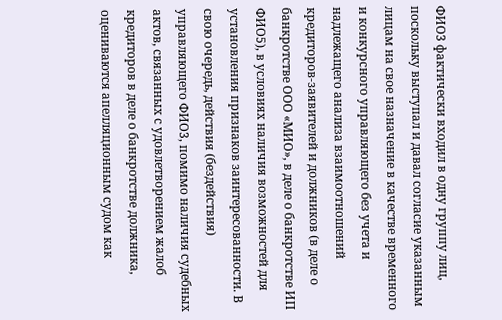ФИО3 фактически входил в одну группу лиц, поскольку выступал и давал согласие указанным лицам на свое назначение в качестве временного и конкурсного управляющего без учета и надлежащего анализа взаимоотношений кредиторов-заявителей и должников (в деле о банкротстве ООО «МИО», в деле о банкротстве ИП ФИО5), в условиях наличия возможностей для установления признаков заинтересованности. В свою очередь, действия (бездействия) управляющего ФИО3, помимо наличия судебных актов, связанных с удовлетворением жалоб кредиторов в деле о банкротстве должника, оцениваются апелляционным судом как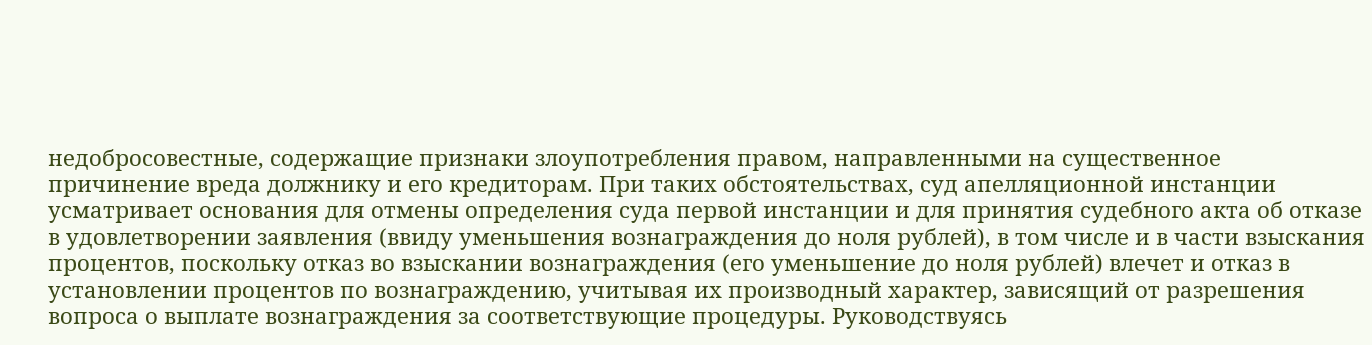недобросовестные, содержащие признаки злоупотребления правом, направленными на существенное причинение вреда должнику и его кредиторам. При таких обстоятельствах, суд апелляционной инстанции усматривает основания для отмены определения суда первой инстанции и для принятия судебного акта об отказе в удовлетворении заявления (ввиду уменьшения вознаграждения до ноля рублей), в том числе и в части взыскания процентов, поскольку отказ во взыскании вознаграждения (его уменьшение до ноля рублей) влечет и отказ в установлении процентов по вознаграждению, учитывая их производный характер, зависящий от разрешения вопроса о выплате вознаграждения за соответствующие процедуры. Руководствуясь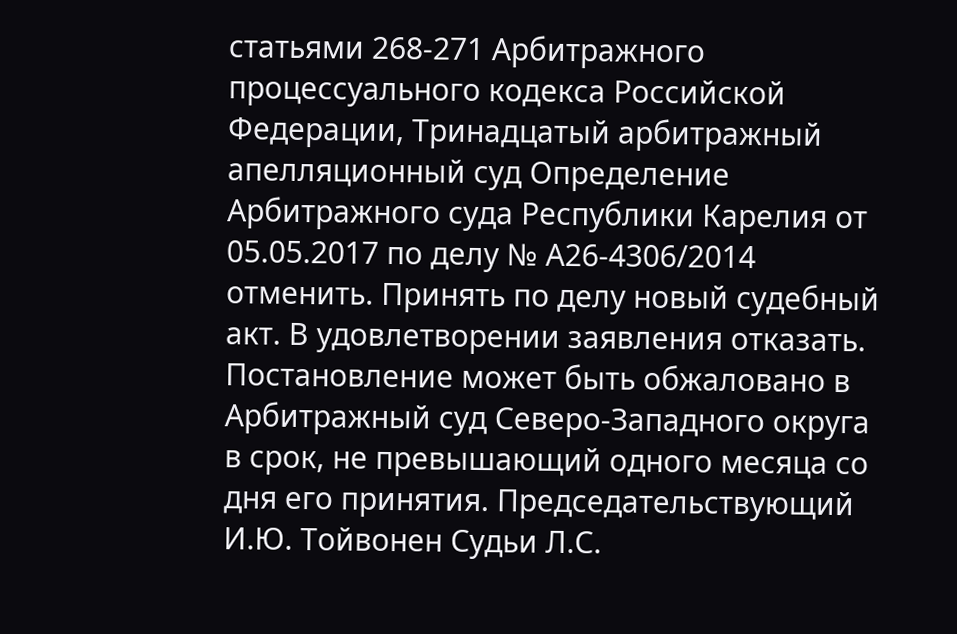статьями 268-271 Арбитражного процессуального кодекса Российской Федерации, Тринадцатый арбитражный апелляционный суд Определение Арбитражного суда Республики Карелия от 05.05.2017 по делу № А26-4306/2014 отменить. Принять по делу новый судебный акт. В удовлетворении заявления отказать. Постановление может быть обжаловано в Арбитражный суд Северо-Западного округа в срок, не превышающий одного месяца со дня его принятия. Председательствующий И.Ю. Тойвонен Судьи Л.С.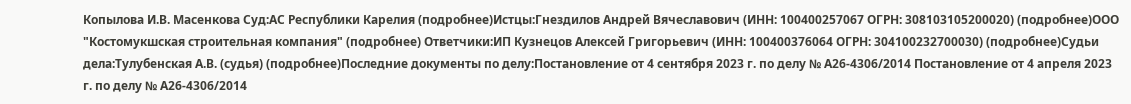Копылова И.В. Масенкова Суд:АС Республики Карелия (подробнее)Истцы:Гнездилов Андрей Вячеславович (ИНН: 100400257067 ОГРН: 308103105200020) (подробнее)ООО "Костомукшская строительная компания" (подробнее) Ответчики:ИП Кузнецов Алексей Григорьевич (ИНН: 100400376064 ОГРН: 304100232700030) (подробнее)Судьи дела:Тулубенская А.В. (судья) (подробнее)Последние документы по делу:Постановление от 4 сентября 2023 г. по делу № А26-4306/2014 Постановление от 4 апреля 2023 г. по делу № А26-4306/2014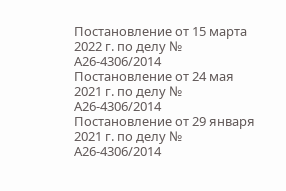Постановление от 15 марта 2022 г. по делу № А26-4306/2014 Постановление от 24 мая 2021 г. по делу № А26-4306/2014 Постановление от 29 января 2021 г. по делу № А26-4306/2014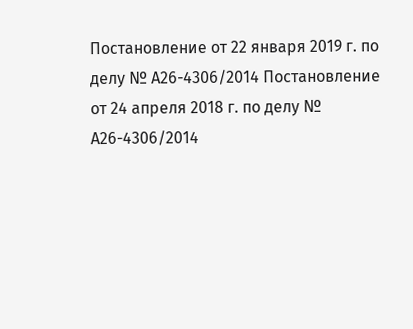Постановление от 22 января 2019 г. по делу № А26-4306/2014 Постановление от 24 апреля 2018 г. по делу № А26-4306/2014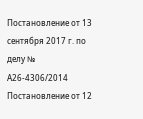Постановление от 13 сентября 2017 г. по делу № А26-4306/2014 Постановление от 12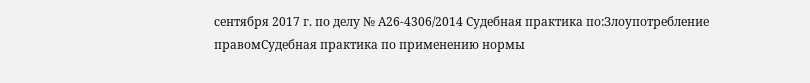сентября 2017 г. по делу № А26-4306/2014 Судебная практика по:Злоупотребление правомСудебная практика по применению нормы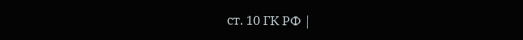ст. 10 ГК РФ |